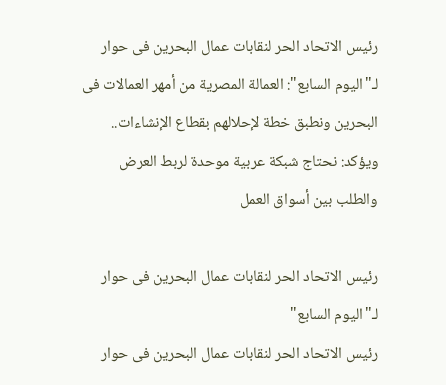رئيس الاتحاد الحر لنقابات عمال البحرين فى حوار لـ"اليوم السابع": العمالة المصرية من أمهر العمالات فى البحرين ونطبق خطة لإحلالهم بقطاع الإنشاءات.. ويؤكد: نحتاج شبكة عربية موحدة لربط العرض والطلب بين أسواق العمل

رئيس الاتحاد الحر لنقابات عمال البحرين فى حوار لـ"اليوم السابع"
رئيس الاتحاد الحر لنقابات عمال البحرين فى حوار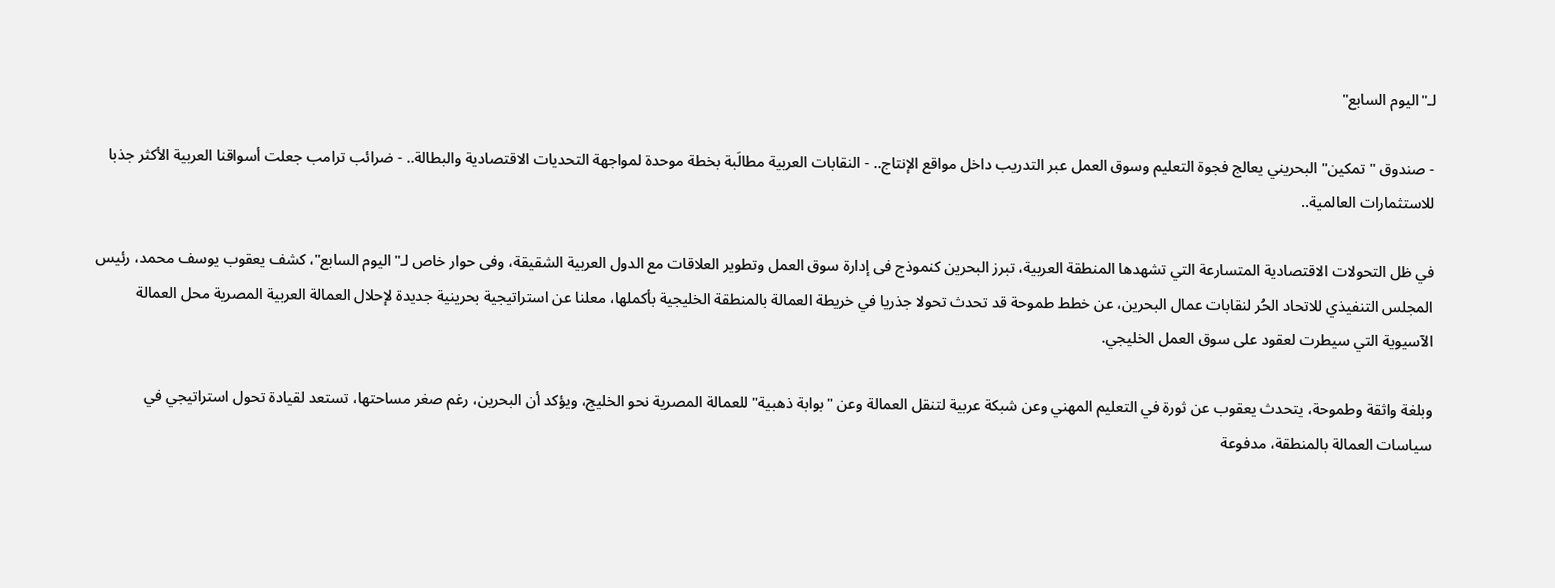لـ"اليوم السابع"

- صندوق "تمكين" البحريني يعالج فجوة التعليم وسوق العمل عبر التدريب داخل مواقع الإنتاج.. - النقابات العربية مطالَبة بخطة موحدة لمواجهة التحديات الاقتصادية والبطالة.. - ضرائب ترامب جعلت أسواقنا العربية الأكثر جذبا للاستثمارات العالمية..

في ظل التحولات الاقتصادية المتسارعة التي تشهدها المنطقة العربية، تبرز البحرين كنموذج فى إدارة سوق العمل وتطوير العلاقات مع الدول العربية الشقيقة، وفى حوار خاص لـ"اليوم السابع"، كشف يعقوب يوسف محمد، رئيس المجلس التنفيذي للاتحاد الحُر لنقابات عمال البحرين، عن خطط طموحة قد تحدث تحولا جذريا في خريطة العمالة بالمنطقة الخليجية بأكملها، معلنا عن استراتيجية بحرينية جديدة لإحلال العمالة العربية المصرية محل العمالة الآسيوية التي سيطرت لعقود على سوق العمل الخليجي.

وبلغة واثقة وطموحة، يتحدث يعقوب عن ثورة في التعليم المهني وعن شبكة عربية لتنقل العمالة وعن "بوابة ذهبية" للعمالة المصرية نحو الخليج، ويؤكد أن البحرين، رغم صغر مساحتها، تستعد لقيادة تحول استراتيجي في سياسات العمالة بالمنطقة، مدفوعة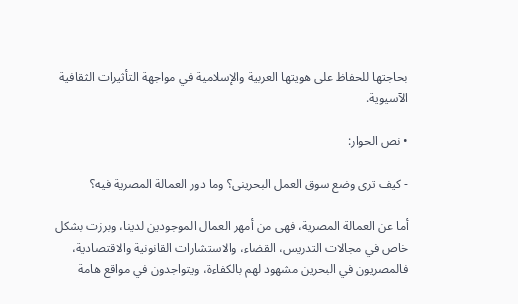بحاجتها للحفاظ على هويتها العربية والإسلامية في مواجهة التأثيرات الثقافية الآسيوية.

• نص الحوار:

- كيف ترى وضع سوق العمل البحرينى؟ وما دور العمالة المصرية فيه؟

أما عن العمالة المصرية، فهى من أمهر العمال الموجودين لدينا، وبرزت بشكل خاص في مجالات التدريس، القضاء، والاستشارات القانونية والاقتصادية، فالمصريون في البحرين مشهود لهم بالكفاءة، ويتواجدون في مواقع هامة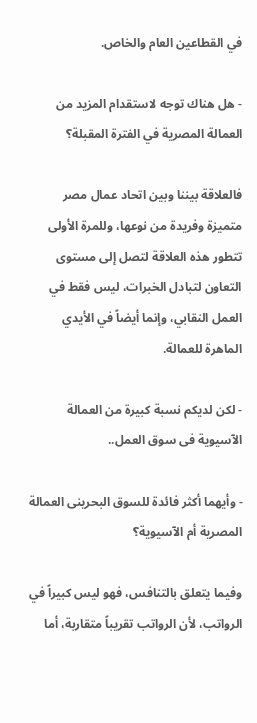في القطاعين العام والخاص.

- هل هناك توجه لاستقدام المزيد من العمالة المصرية في الفترة المقبلة؟

فالعلاقة بيننا وبين اتحاد عمال مصر متميزة وفريدة من نوعها، وللمرة الأولى تتطور هذه العلاقة لتصل إلى مستوى التعاون لتبادل الخبرات، ليس فقط في العمل النقابي، وإنما أيضاً في الأيدي الماهرة للعمالة.

- لكن لديكم نسبة كبيرة من العمالة الآسيوية فى سوق العمل..

- وأيهما أكثر فائدة للسوق البحرينى العمالة المصرية أم الآسيوية؟

وفيما يتعلق بالتنافس، فهو ليس كبيراً في الرواتب، لأن الرواتب تقريباً متقاربة، أما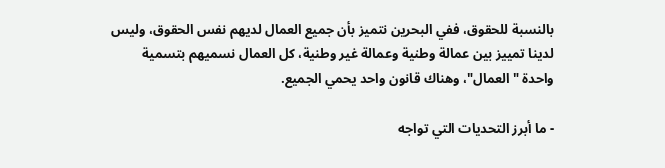بالنسبة للحقوق، ففي البحرين نتميز بأن جميع العمال لديهم نفس الحقوق، وليس لدينا تمييز بين عمالة وطنية وعمالة غير وطنية، كل العمال نسميهم بتسمية واحدة "العمال"، وهناك قانون واحد يحمي الجميع.

- ما أبرز التحديات التي تواجه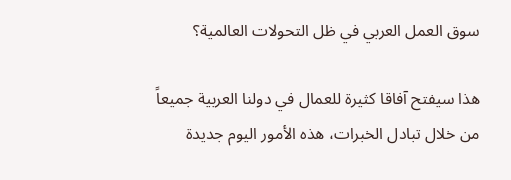سوق العمل العربي في ظل التحولات العالمية؟

هذا سيفتح آفاقا كثيرة للعمال في دولنا العربية جميعاً من خلال تبادل الخبرات، هذه الأمور اليوم جديدة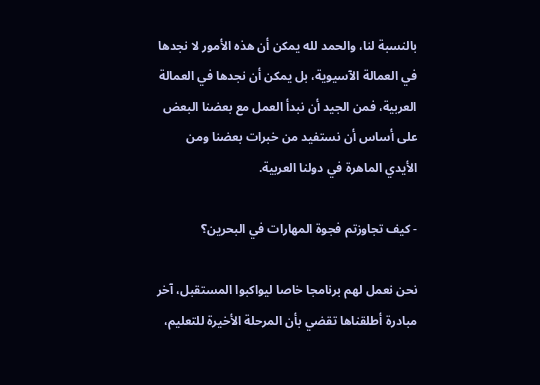بالنسبة لنا، والحمد لله يمكن أن هذه الأمور لا نجدها في العمالة الآسيوية، بل يمكن أن نجدها في العمالة العربية، فمن الجيد أن نبدأ العمل مع بعضنا البعض على أساس أن نستفيد من خبرات بعضنا ومن الأيدي الماهرة في دولنا العربية.

- كيف تجاوزتم فجوة المهارات في البحرين؟

نحن نعمل لهم برنامجا خاصا ليواكبوا المستقبل، آخر مبادرة أطلقناها تقضي بأن المرحلة الأخيرة للتعليم،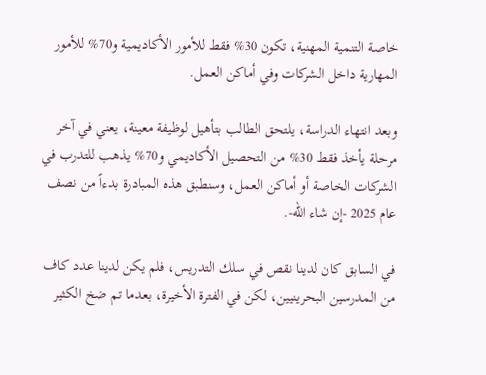خاصة التنمية المهنية، تكون 30% فقط للأمور الأكاديمية و70% للأمور المهارية داخل الشركات وفي أماكن العمل.

وبعد انتهاء الدراسة، يلتحق الطالب بتأهيل لوظيفة معينة، يعني في آخر مرحلة يأخذ فقط 30% من التحصيل الأكاديمي و70% يذهب للتدرب في الشركات الخاصة أو أماكن العمل، وسنطبق هذه المبادرة بدءاً من نصف عام 2025 -إن شاء الله-.

في السابق كان لدينا نقص في سلك التدريس، فلم يكن لدينا عدد كاف من المدرسين البحرينيين، لكن في الفترة الأخيرة، بعدما تم ضخ الكثير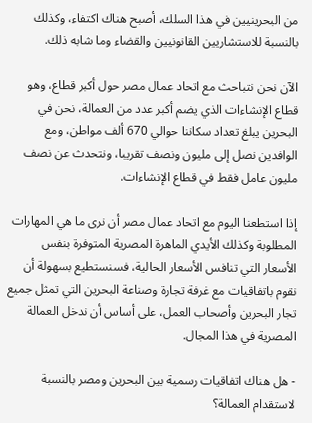من البحرينيين في هذا السلك، أصبح هناك اكتفاء، وكذلك بالنسبة للاستشاريين القانونيين والقضاء وما شابه ذلك.

الآن نحن نتباحث مع اتحاد عمال مصر حول أكبر قطاع، وهو قطاع الإنشاءات الذي يضم أكبر عدد من العمالة، نحن في البحرين يبلغ تعداد سكاننا حوالي 670 ألف مواطن، ومع الوافدين نصل إلى مليون ونصف تقريبا، ونتحدث عن نصف مليون عامل فقط في قطاع الإنشاءات.

إذا استطعنا اليوم مع اتحاد عمال مصر أن نرى ما هي المهارات المطلوبة وكذلك الأيدي الماهرة المصرية المتوفرة بنفس الأسعار التي تنافس الأسعار الحالية، فسنستطيع بسهولة أن نقوم باتفاقيات مع غرفة تجارة وصناعة البحرين التي تمثل جميع تجار البحرين وأصحاب العمل، على أساس أن ندخل العمالة المصرية في هذا المجال.

- هل هناك اتفاقيات رسمية بين البحرين ومصر بالنسبة لاستقدام العمالة؟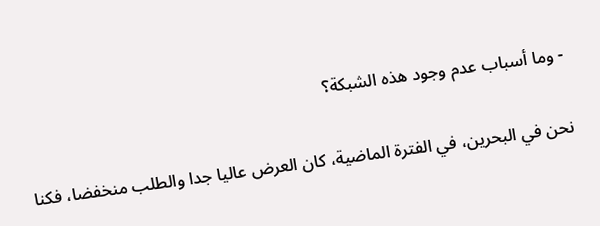- وما أسباب عدم وجود هذه الشبكة؟

نحن في البحرين، في الفترة الماضية، كان العرض عاليا جدا والطلب منخفضا، فكنا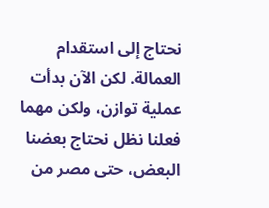نحتاج إلى استقدام العمالة. لكن الآن بدأت عملية توازن، ولكن مهما فعلنا نظل نحتاج بعضنا البعض، حتى مصر من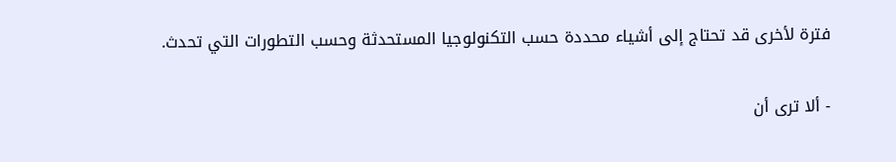فترة لأخرى قد تحتاج إلى أشياء محددة حسب التكنولوجيا المستحدثة وحسب التطورات التي تحدث.

- ألا ترى أن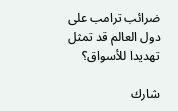ضرائب ترامب على دول العالم قد تمثل تهديدا للأسواق؟

شارك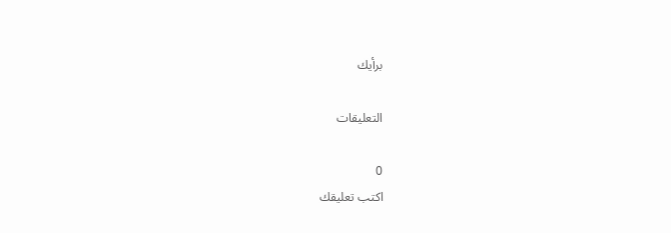برأيك

التعليقات

0
اكتب تعليقك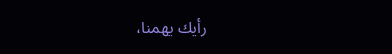رأيك يهمنا،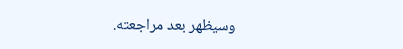وسيظهر بعد مراجعته.